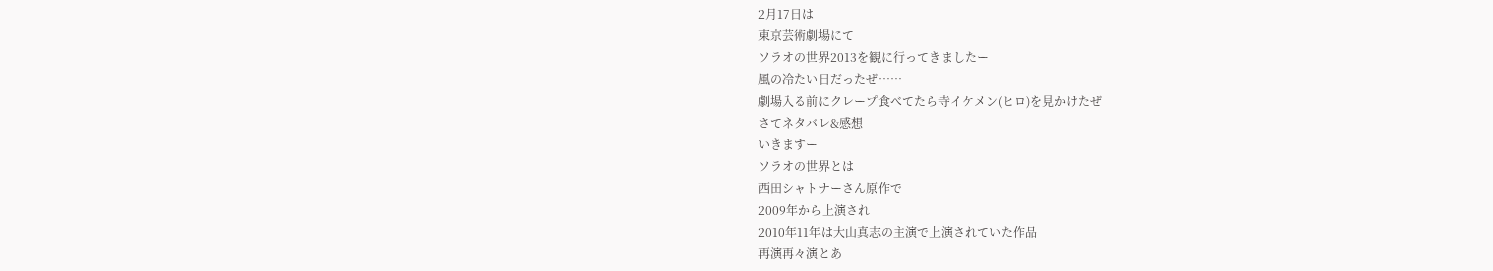2月17日は
東京芸術劇場にて
ソラオの世界2013を観に行ってきましたー
風の冷たい日だったぜ……
劇場入る前にクレープ食べてたら寺イケメン(ヒロ)を見かけたぜ
さてネタバレ&感想
いきますー
ソラオの世界とは
西田シャトナーさん原作で
2009年から上演され
2010年11年は大山真志の主演で上演されていた作品
再演再々演とあ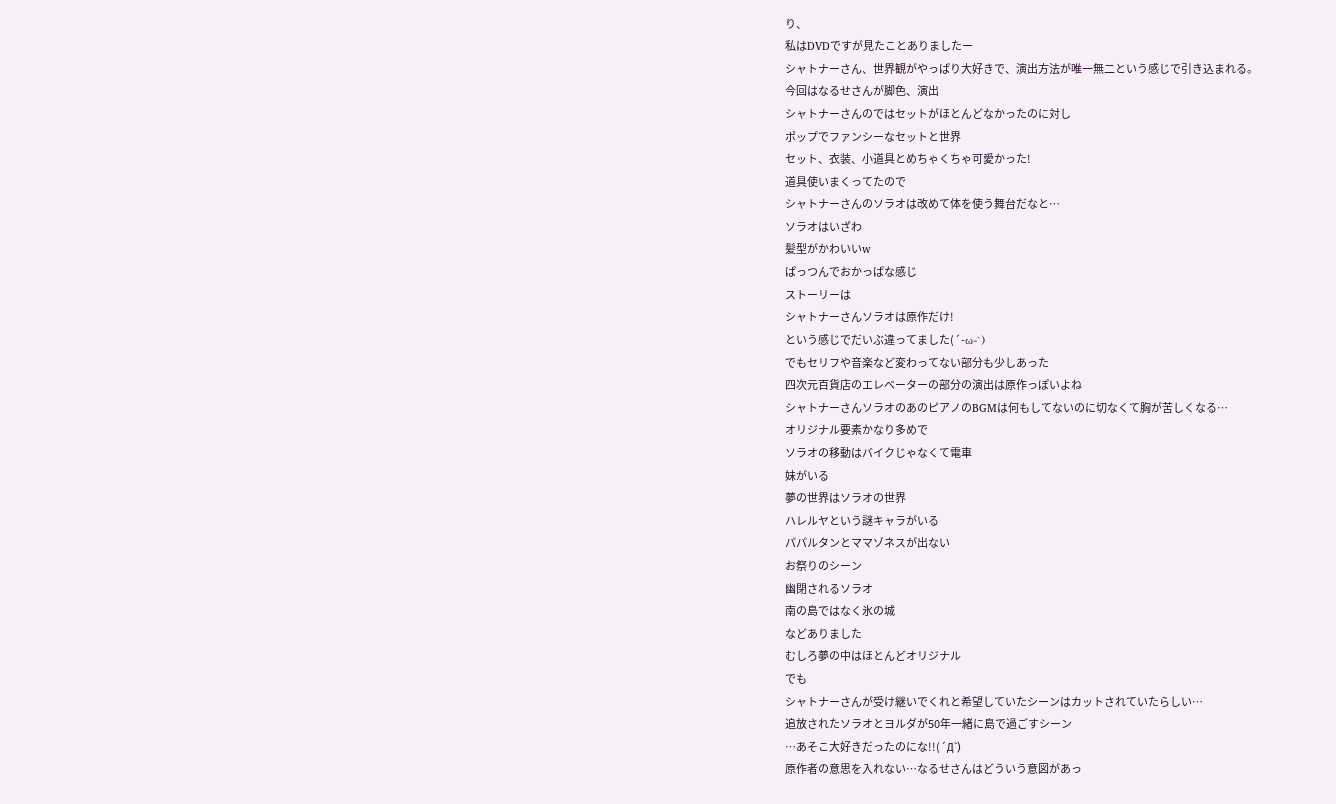り、
私はDVDですが見たことありましたー
シャトナーさん、世界観がやっぱり大好きで、演出方法が唯一無二という感じで引き込まれる。
今回はなるせさんが脚色、演出
シャトナーさんのではセットがほとんどなかったのに対し
ポップでファンシーなセットと世界
セット、衣装、小道具とめちゃくちゃ可愛かった!
道具使いまくってたので
シャトナーさんのソラオは改めて体を使う舞台だなと…
ソラオはいざわ
髪型がかわいいw
ぱっつんでおかっぱな感じ
ストーリーは
シャトナーさんソラオは原作だけ!
という感じでだいぶ違ってました(´-ω-`)
でもセリフや音楽など変わってない部分も少しあった
四次元百貨店のエレベーターの部分の演出は原作っぽいよね
シャトナーさんソラオのあのピアノのBGMは何もしてないのに切なくて胸が苦しくなる…
オリジナル要素かなり多めで
ソラオの移動はバイクじゃなくて電車
妹がいる
夢の世界はソラオの世界
ハレルヤという謎キャラがいる
パパルタンとママゾネスが出ない
お祭りのシーン
幽閉されるソラオ
南の島ではなく氷の城
などありました
むしろ夢の中はほとんどオリジナル
でも
シャトナーさんが受け継いでくれと希望していたシーンはカットされていたらしい…
追放されたソラオとヨルダが50年一緒に島で過ごすシーン
…あそこ大好きだったのにな!!(´Д`)
原作者の意思を入れない…なるせさんはどういう意図があっ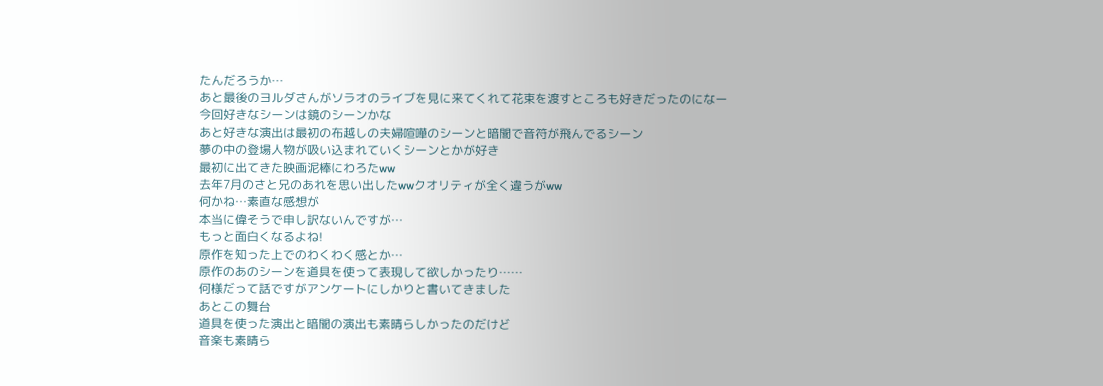たんだろうか…
あと最後のヨルダさんがソラオのライブを見に来てくれて花束を渡すところも好きだったのになー
今回好きなシーンは鏡のシーンかな
あと好きな演出は最初の布越しの夫婦喧嘩のシーンと暗闇で音符が飛んでるシーン
夢の中の登場人物が吸い込まれていくシーンとかが好き
最初に出てきた映画泥棒にわろたww
去年7月のさと兄のあれを思い出したwwクオリティが全く違うがww
何かね…素直な感想が
本当に偉そうで申し訳ないんですが…
もっと面白くなるよね!
原作を知った上でのわくわく感とか…
原作のあのシーンを道具を使って表現して欲しかったり……
何様だって話ですがアンケートにしかりと書いてきました
あとこの舞台
道具を使った演出と暗闇の演出も素晴らしかったのだけど
音楽も素晴ら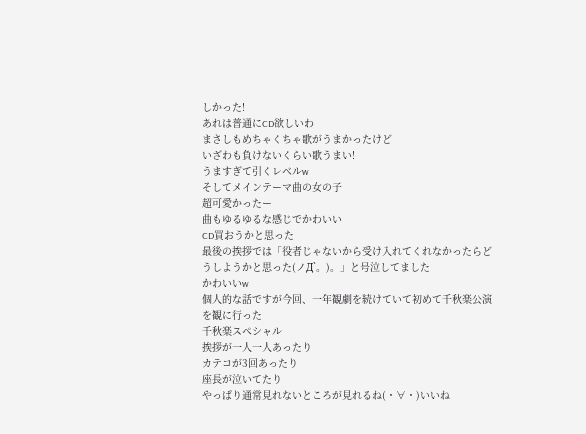しかった!
あれは普通にCD欲しいわ
まさしもめちゃくちゃ歌がうまかったけど
いざわも負けないくらい歌うまい!
うますぎて引くレベルw
そしてメインテーマ曲の女の子
超可愛かったー
曲もゆるゆるな感じでかわいい
CD買おうかと思った
最後の挨拶では「役者じゃないから受け入れてくれなかったらどうしようかと思った(ノД`。)。」と号泣してました
かわいいw
個人的な話ですが今回、一年観劇を続けていて初めて千秋楽公演を観に行った
千秋楽スペシャル
挨拶が一人一人あったり
カテコが3回あったり
座長が泣いてたり
やっぱり通常見れないところが見れるね(・∀・)いいね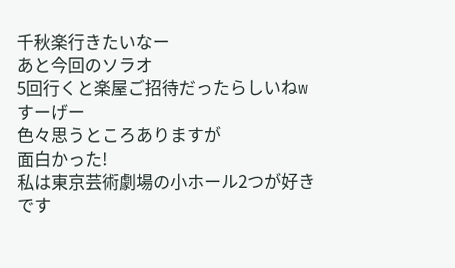千秋楽行きたいなー
あと今回のソラオ
5回行くと楽屋ご招待だったらしいねw
すーげー
色々思うところありますが
面白かった!
私は東京芸術劇場の小ホール2つが好きです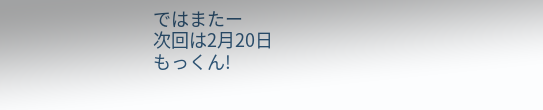ではまたー
次回は2月20日
もっくん!